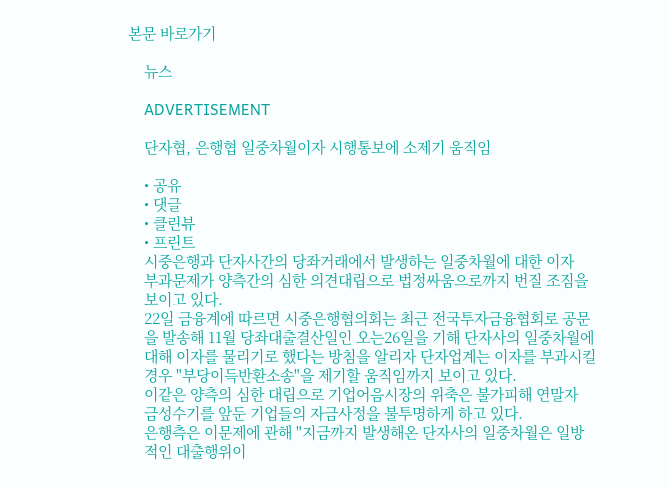본문 바로가기

    뉴스

    ADVERTISEMENT

    단자협, 은행협 일중차월이자 시행통보에 소제기 움직임

    • 공유
    • 댓글
    • 클린뷰
    • 프린트
    시중은행과 단자사간의 당좌거래에서 발생하는 일중차월에 대한 이자
    부과문제가 양측간의 심한 의견대립으로 법정싸움으로까지 번질 조짐을
    보이고 있다.
    22일 금융계에 따르면 시중은행협의회는 최근 전국투자금융협회로 공문
    을 발송해 11월 당좌대출결산일인 오는26일을 기해 단자사의 일중차월에
    대해 이자를 물리기로 했다는 방침을 알리자 단자업계는 이자를 부과시킬
    경우 "부당이득반환소송"을 제기할 움직임까지 보이고 있다.
    이같은 양측의 심한 대립으로 기업어음시장의 위축은 불가피해 연말자
    금성수기를 앞둔 기업들의 자금사정을 불투명하게 하고 있다.
    은행측은 이문제에 관해 "지금까지 발생해온 단자사의 일중차월은 일방
    적인 대출행위이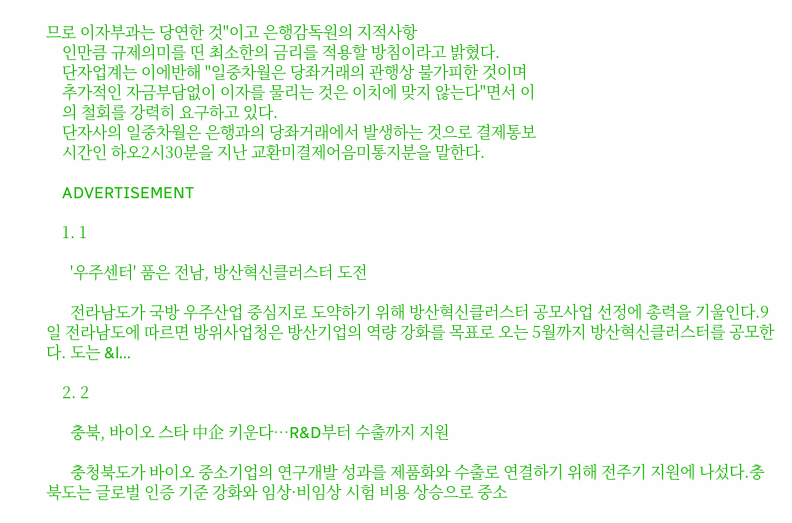므로 이자부과는 당연한 것"이고 은행감독원의 지적사항
    인만큼 규제의미를 띤 최소한의 금리를 적용할 방침이라고 밝혔다.
    단자업계는 이에반해 "일중차월은 당좌거래의 관행상 불가피한 것이며
    추가적인 자금부담없이 이자를 물리는 것은 이치에 맞지 않는다"면서 이
    의 철회를 강력히 요구하고 있다.
    단자사의 일중차월은 은행과의 당좌거래에서 발생하는 것으로 결제통보
    시간인 하오2시30분을 지난 교환미결제어음미통지분을 말한다.

    ADVERTISEMENT

    1. 1

      '우주센터' 품은 전남, 방산혁신클러스터 도전

      전라남도가 국방 우주산업 중심지로 도약하기 위해 방산혁신클러스터 공모사업 선정에 총력을 기울인다.9일 전라남도에 따르면 방위사업청은 방산기업의 역량 강화를 목표로 오는 5월까지 방산혁신클러스터를 공모한다. 도는 &l...

    2. 2

      충북, 바이오 스타 中企 키운다…R&D부터 수출까지 지원

      충청북도가 바이오 중소기업의 연구개발 성과를 제품화와 수출로 연결하기 위해 전주기 지원에 나섰다.충북도는 글로벌 인증 기준 강화와 임상·비임상 시험 비용 상승으로 중소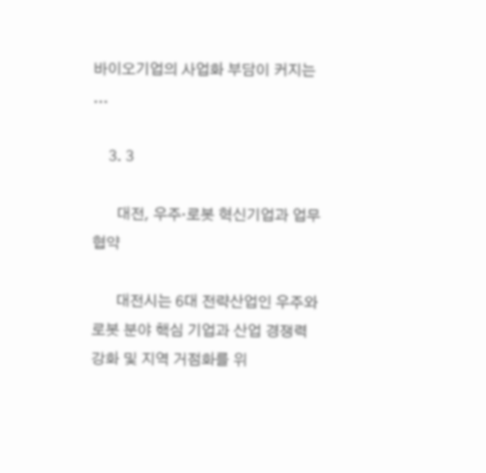바이오기업의 사업화 부담이 커지는 ...

    3. 3

      대전, 우주·로봇 혁신기업과 업무협약

      대전시는 6대 전략산업인 우주와 로봇 분야 핵심 기업과 산업 경쟁력 강화 및 지역 거점화를 위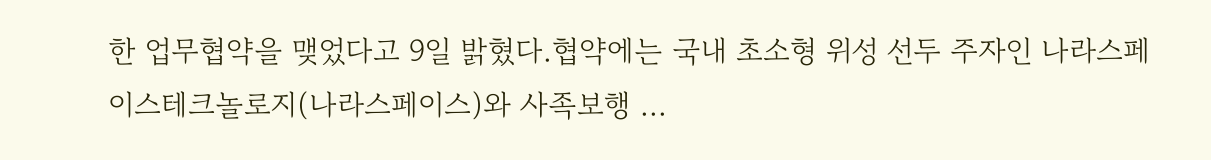한 업무협약을 맺었다고 9일 밝혔다.협약에는 국내 초소형 위성 선두 주자인 나라스페이스테크놀로지(나라스페이스)와 사족보행 ...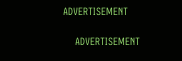ADVERTISEMENT

    ADVERTISEMENT